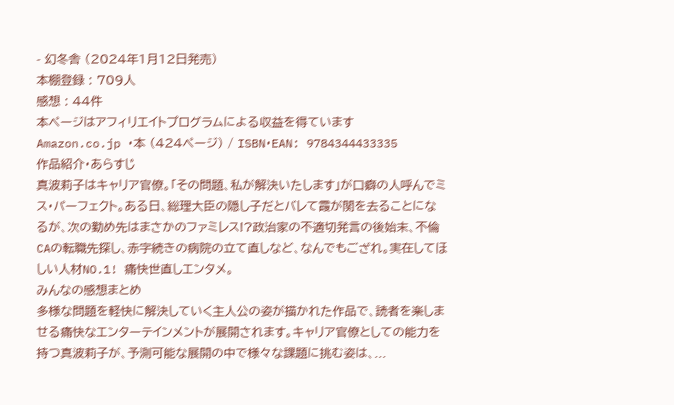- 幻冬舎 (2024年1月12日発売)
本棚登録 : 709人
感想 : 44件
本ページはアフィリエイトプログラムによる収益を得ています
Amazon.co.jp ・本 (424ページ) / ISBN・EAN: 9784344433335
作品紹介・あらすじ
真波莉子はキャリア官僚。「その問題、私が解決いたします」が口癖の人呼んでミス・パーフェクト。ある日、総理大臣の隠し子だとバレて霞が関を去ることになるが、次の勤め先はまさかのファミレス!?政治家の不適切発言の後始末、不倫CAの転職先探し、赤字続きの病院の立て直しなど、なんでもござれ。実在してほしい人材NO.1! 痛快世直しエンタメ。
みんなの感想まとめ
多様な問題を軽快に解決していく主人公の姿が描かれた作品で、読者を楽しませる痛快なエンターテインメントが展開されます。キャリア官僚としての能力を持つ真波莉子が、予測可能な展開の中で様々な課題に挑む姿は、...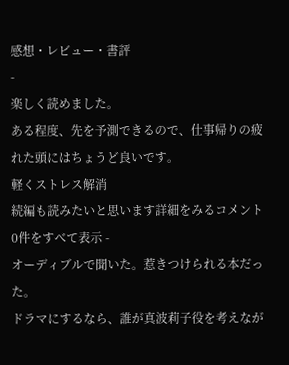感想・レビュー・書評
-
楽しく読めました。
ある程度、先を予測できるので、仕事帰りの疲れた頭にはちょうど良いです。
軽くストレス解消
続編も読みたいと思います詳細をみるコメント0件をすべて表示 -
オーディブルで聞いた。惹きつけられる本だった。
ドラマにするなら、誰が真波莉子役を考えなが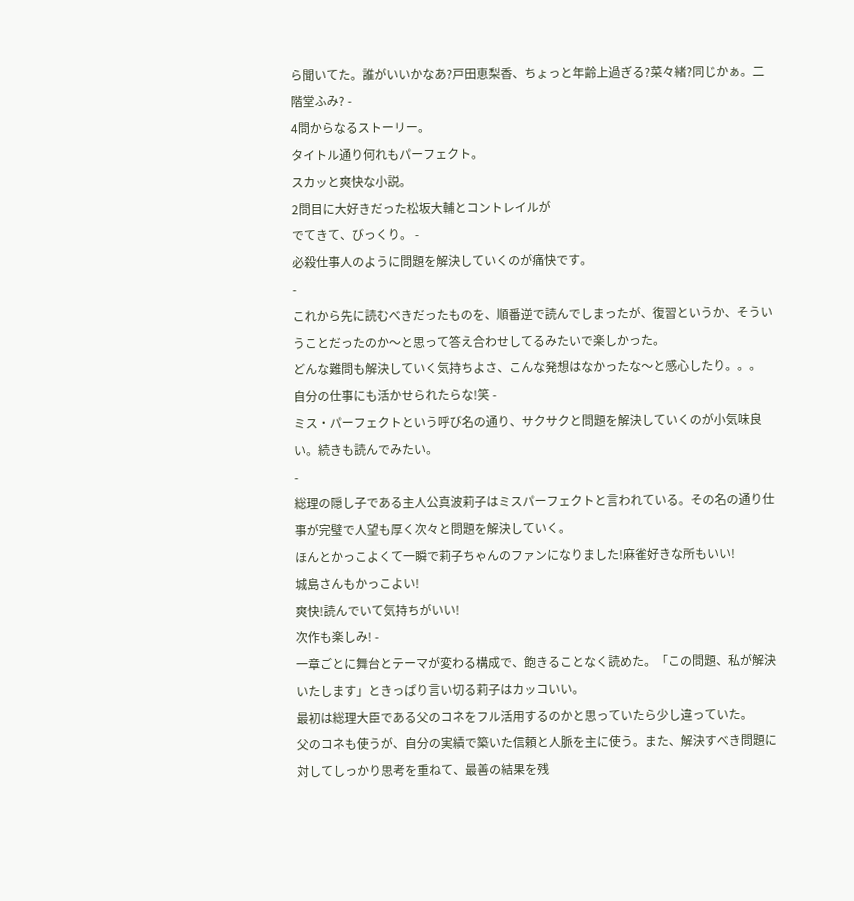ら聞いてた。誰がいいかなあ?戸田恵梨香、ちょっと年齢上過ぎる?菜々緒?同じかぁ。二階堂ふみ? -
4問からなるストーリー。
タイトル通り何れもパーフェクト。
スカッと爽快な小説。
2問目に大好きだった松坂大輔とコントレイルが
でてきて、びっくり。 -
必殺仕事人のように問題を解決していくのが痛快です。
-
これから先に読むべきだったものを、順番逆で読んでしまったが、復習というか、そういうことだったのか〜と思って答え合わせしてるみたいで楽しかった。
どんな難問も解決していく気持ちよさ、こんな発想はなかったな〜と感心したり。。。
自分の仕事にも活かせられたらな!笑 -
ミス・パーフェクトという呼び名の通り、サクサクと問題を解決していくのが小気味良い。続きも読んでみたい。
-
総理の隠し子である主人公真波莉子はミスパーフェクトと言われている。その名の通り仕事が完璧で人望も厚く次々と問題を解決していく。
ほんとかっこよくて一瞬で莉子ちゃんのファンになりました!麻雀好きな所もいい!
城島さんもかっこよい!
爽快!読んでいて気持ちがいい!
次作も楽しみ! -
一章ごとに舞台とテーマが変わる構成で、飽きることなく読めた。「この問題、私が解決いたします」ときっぱり言い切る莉子はカッコいい。
最初は総理大臣である父のコネをフル活用するのかと思っていたら少し違っていた。
父のコネも使うが、自分の実績で築いた信頼と人脈を主に使う。また、解決すべき問題に対してしっかり思考を重ねて、最善の結果を残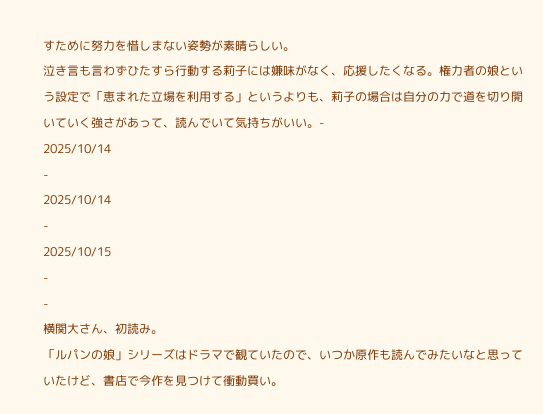すために努力を惜しまない姿勢が素晴らしい。
泣き言も言わずひたすら行動する莉子には嫌味がなく、応援したくなる。権力者の娘という設定で「恵まれた立場を利用する」というよりも、莉子の場合は自分の力で道を切り開いていく強さがあって、読んでいて気持ちがいい。-
2025/10/14
-
2025/10/14
-
2025/10/15
-
-
横関大さん、初読み。
「ルパンの娘」シリーズはドラマで観ていたので、いつか原作も読んでみたいなと思っていたけど、書店で今作を見つけて衝動買い。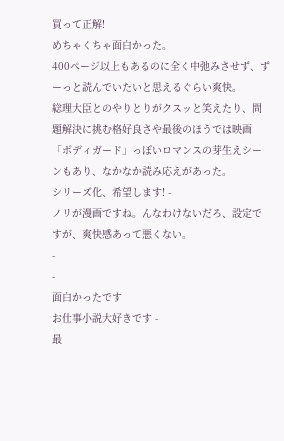買って正解!
めちゃくちゃ面白かった。
400ページ以上もあるのに全く中弛みさせず、ずーっと読んでいたいと思えるぐらい爽快。
総理大臣とのやりとりがクスッと笑えたり、問題解決に挑む格好良さや最後のほうでは映画「ボディガード」っぽいロマンスの芽生えシーンもあり、なかなか読み応えがあった。
シリーズ化、希望します! -
ノリが漫画ですね。んなわけないだろ、設定ですが、爽快感あって悪くない。
-
-
面白かったです
お仕事小説大好きです -
最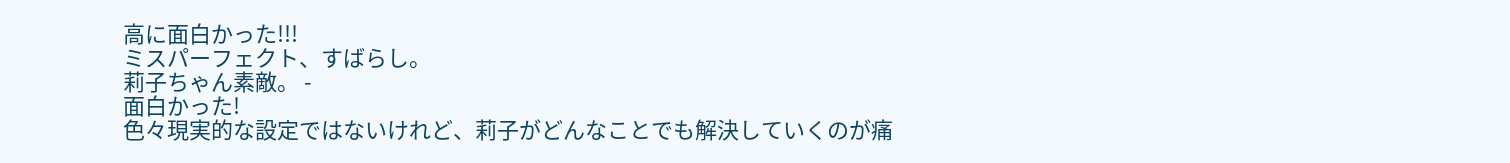高に面白かった!!!
ミスパーフェクト、すばらし。
莉子ちゃん素敵。 -
面白かった!
色々現実的な設定ではないけれど、莉子がどんなことでも解決していくのが痛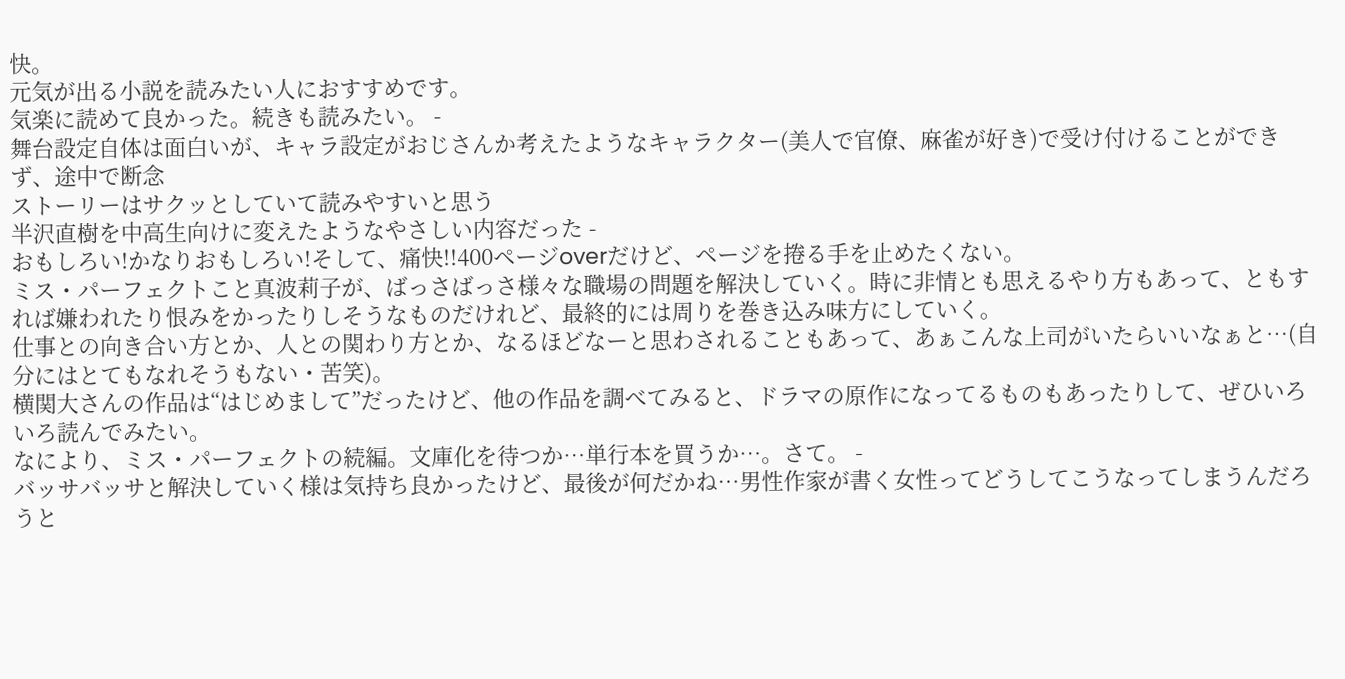快。
元気が出る小説を読みたい人におすすめです。
気楽に読めて良かった。続きも読みたい。 -
舞台設定自体は面白いが、キャラ設定がおじさんか考えたようなキャラクター(美人で官僚、麻雀が好き)で受け付けることができず、途中で断念
ストーリーはサクッとしていて読みやすいと思う
半沢直樹を中高生向けに変えたようなやさしい内容だった -
おもしろい!かなりおもしろい!そして、痛快!!400ページoverだけど、ページを捲る手を止めたくない。
ミス・パーフェクトこと真波莉子が、ばっさばっさ様々な職場の問題を解決していく。時に非情とも思えるやり方もあって、ともすれば嫌われたり恨みをかったりしそうなものだけれど、最終的には周りを巻き込み味方にしていく。
仕事との向き合い方とか、人との関わり方とか、なるほどなーと思わされることもあって、あぁこんな上司がいたらいいなぁと…(自分にはとてもなれそうもない・苦笑)。
横関大さんの作品は“はじめまして”だったけど、他の作品を調べてみると、ドラマの原作になってるものもあったりして、ぜひいろいろ読んでみたい。
なにより、ミス・パーフェクトの続編。文庫化を待つか…単行本を買うか…。さて。 -
バッサバッサと解決していく様は気持ち良かったけど、最後が何だかね…男性作家が書く女性ってどうしてこうなってしまうんだろうと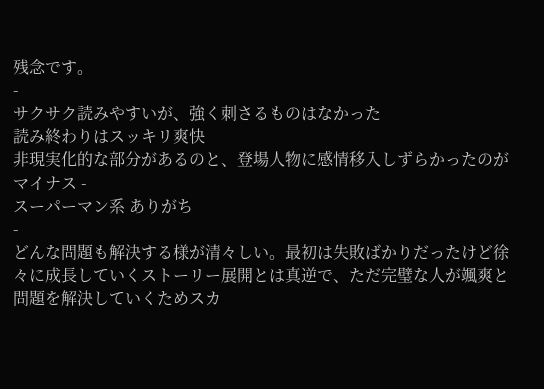残念です。
-
サクサク読みやすいが、強く刺さるものはなかった
読み終わりはスッキリ爽快
非現実化的な部分があるのと、登場人物に感情移入しずらかったのがマイナス -
スーパーマン系 ありがち
-
どんな問題も解決する様が清々しい。最初は失敗ばかりだったけど徐々に成長していくストーリー展開とは真逆で、ただ完璧な人が颯爽と問題を解決していくためスカ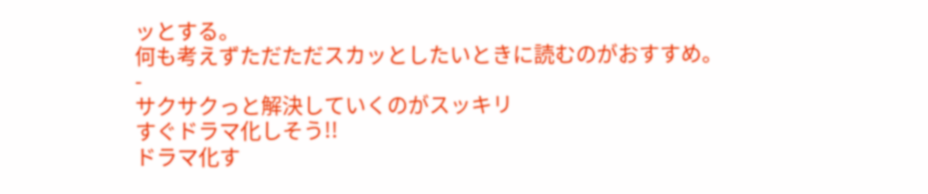ッとする。
何も考えずただただスカッとしたいときに読むのがおすすめ。 -
サクサクっと解決していくのがスッキリ
すぐドラマ化しそう!!
ドラマ化す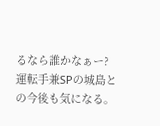るなら誰かなぁー?
運転手兼SPの城島との今後も気になる。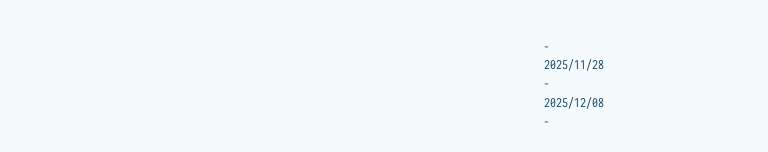-
2025/11/28
-
2025/12/08
-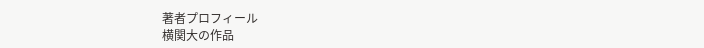著者プロフィール
横関大の作品